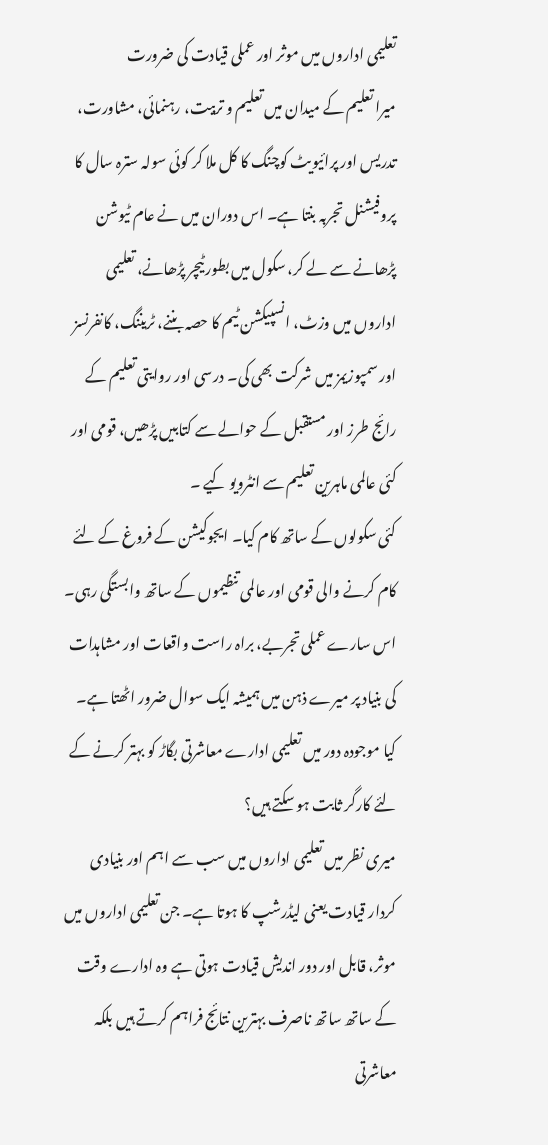تعلیمی اداروں میں موثر اور عملی قیادت کی ضرورت
میرا تعلیم کے میدان میں تعلیم و تربیت، رہنمائی، مشاورت، تدریس اور پرائیویٹ کوچنگ کا کل ملا کر کوئی سولہ سترہ سال کا پروفیشنل تجربہ بنتا ہے۔ اس دوران میں نے عام ٹیوشن پڑھانے سے لے کر، سکول میں بطور ٹیچر پڑھانے، تعلیمی اداروں میں وزٹ، انسپیکشن ٹیم کا حصہ بننے، ٹریننگ، کانفرنسز اور سمپوزیمز میں شرکت بھی کی۔ درسی اور روایتی تعلیم کے رائج طرز اور مستقبل کے حوالے سے کتابیں پڑھیں، قومی اور کئی عالمی ماہرین تعلیم سے انٹرویو کیے ۔
کئی سکولوں کے ساتھ کام کیا۔ ایجوکیشن کے فروغ کے لئے کام کرنے والی قومی اور عالمی تنظیموں کے ساتھ وابستگی رہی۔ اس سارے عملی تجربے، براہ راست واقعات اور مشاہدات کی بنیاد پر میرے ذہن میں ہمیشہ ایک سوال ضرور اٹھتا ہے۔ کیا موجودہ دور میں تعلیمی ادارے معاشرتی بگاڑ کو بہتر کرنے کے لئے کارگر ثابت ہو سکتے ہیں؟
میری نظر میں تعلیمی اداروں میں سب سے اہم اور بنیادی کردار قیادت یعنی لیڈرشپ کا ہوتا ہے۔ جن تعلیمی اداروں میں موثر، قابل اور دور اندیش قیادت ہوتی ہے وہ ادارے وقت کے ساتھ ساتھ ناصرف بہترین نتائج فراہم کرتے ہیں بلکہ معاشرتی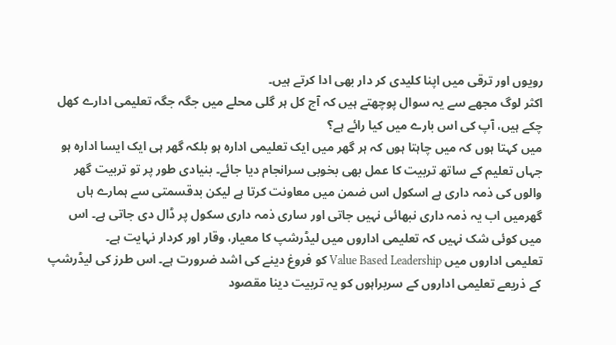رویوں اور ترقی میں اپنا کلیدی کر دار بھی ادا کرتے ہیں۔
اکثر لوگ مجھے سے یہ سوال پوچھتے ہیں کہ آج کل ہر گلی محلے میں جگہ جگہ تعلیمی ادارے کھل چکے ہیں، آپ کی اس بارے میں کیا رائے ہے؟
میں کہتا ہوں کہ میں چاہتا ہوں کہ ہر گھر میں ایک تعلیمی ادارہ ہو بلکہ گھر ہی ایک ایسا ادارہ ہو جہاں تعلیم کے ساتھ تربیت کا عمل بھی بخوبی سرانجام دیا جائے۔ بنیادی طور پر تو تربیت گھر والوں کی ذمہ داری ہے اسکول اس ضمن میں معاونت کرتا ہے لیکن بدقسمتی سے ہمارے ہاں گھرمیں اب یہ ذمہ داری نبھائی نہیں جاتی اور ساری ذمہ داری سکول پر ڈال دی جاتی ہے۔ اس میں کوئی شک نہیں کہ تعلیمی اداروں میں لیڈرشپ کا معیار، وقار اور کردار نہایت ہے۔
تعلیمی اداروں میں Value Based Leadership کو فروغ دینے کی اشد ضرورت ہے۔ اس طرز کی لیڈرشپ کے ذریعے تعلیمی اداروں کے سربراہوں کو یہ تربیت دینا مقصود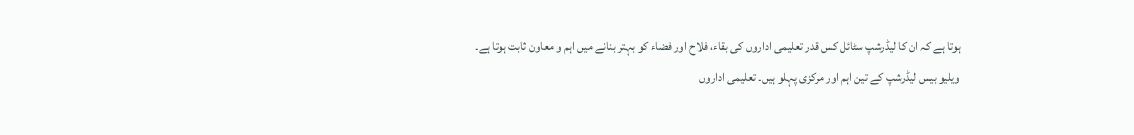ہوتا ہے کہ ان کا لیڈرشپ سٹائل کس قدر تعلیمی اداروں کی بقاء، فلاح اور فضاء کو بہتر بنانے میں اہم و معاون ثابت ہوتا ہے۔
ویلیو بیس لیڈرشپ کے تین اہم اور مرکزی پہلو ہیں۔ تعلیمی اداروں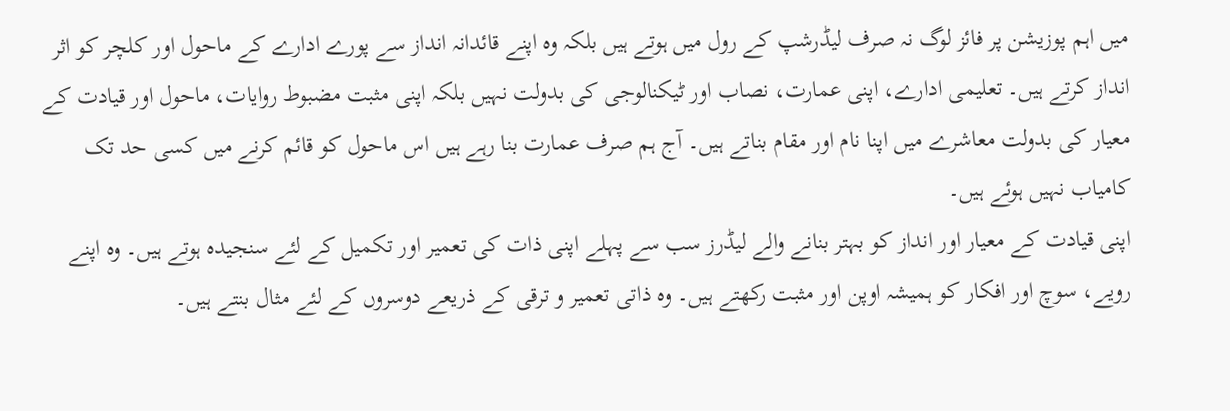میں اہم پوزیشن پر فائز لوگ نہ صرف لیڈرشپ کے رول میں ہوتے ہیں بلکہ وہ اپنے قائدانہ انداز سے پورے ادارے کے ماحول اور کلچر کو اثر انداز کرتے ہیں۔ تعلیمی ادارے، اپنی عمارت، نصاب اور ٹیکنالوجی کی بدولت نہیں بلکہ اپنی مثبت مضبوط روایات، ماحول اور قیادت کے معیار کی بدولت معاشرے میں اپنا نام اور مقام بناتے ہیں۔ آج ہم صرف عمارت بنا رہے ہیں اس ماحول کو قائم کرنے میں کسی حد تک کامیاب نہیں ہوئے ہیں۔
اپنی قیادت کے معیار اور انداز کو بہتر بنانے والے لیڈرز سب سے پہلے اپنی ذات کی تعمیر اور تکمیل کے لئے سنجیدہ ہوتے ہیں۔ وہ اپنے رویے، سوچ اور افکار کو ہمیشہ اوپن اور مثبت رکھتے ہیں۔ وہ ذاتی تعمیر و ترقی کے ذریعے دوسروں کے لئے مثال بنتے ہیں۔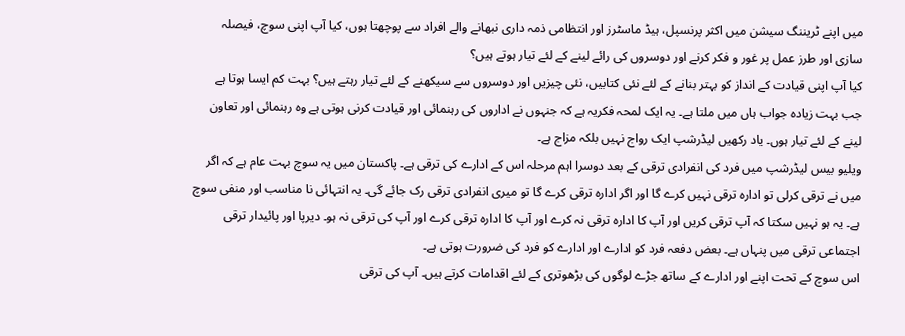میں اپنے ٹریننگ سیشن میں اکثر پرنسپل، ہیڈ ماسٹرز اور انتظامی ذمہ داری نبھانے والے افراد سے پوچھتا ہوں، کیا آپ اپنی سوچ، فیصلہ سازی اور طرز عمل پر غور و فکر کرنے اور دوسروں کی رائے لینے کے لئے تیار ہوتے ہیں؟
کیا آپ اپنی قیادت کے انداز کو بہتر بنانے کے لئے نئی کتابیں، نئی چیزیں اور دوسروں سے سیکھنے کے لئے تیار رہتے ہیں؟ بہت کم ایسا ہوتا ہے جب بہت زیادہ جواب ہاں میں ملتا ہے۔ یہ ایک لمحہ فکریہ ہے کہ جنہوں نے اداروں کی رہنمائی اور قیادت کرنی ہوتی ہے وہ رہنمائی اور تعاون لینے کے لئے تیار ہوں۔ یاد رکھیں لیڈرشپ ایک رواج نہیں بلکہ مزاج ہے۔
ویلیو بیس لیڈرشپ میں فرد کی انفرادی ترقی کے بعد دوسرا اہم مرحلہ اس کے ادارے کی ترقی ہے۔ پاکستان میں یہ سوچ بہت عام ہے کہ اگر میں نے ترقی کرلی تو ادارہ ترقی نہیں کرے گا اور اگر ادارہ ترقی کرے گا تو میری انفرادی ترقی رک جائے گی۔ یہ انتہائی نا مناسب اور منفی سوچ ہے۔ یہ ہو نہیں سکتا کہ آپ ترقی کریں اور آپ کا ادارہ ترقی نہ کرے اور آپ کا ادارہ ترقی کرے اور آپ کی ترقی نہ ہو۔ دیرپا اور پائیدار ترقی اجتماعی ترقی میں پنہاں ہے۔ بعض دفعہ فرد کو ادارے اور ادارے کو فرد کی ضرورت ہوتی ہے۔
اس سوچ کے تحت اپنے اور ادارے کے ساتھ جڑے لوگوں کی بڑھوتری کے لئے اقدامات کرتے ہیں۔ آپ کی ترقی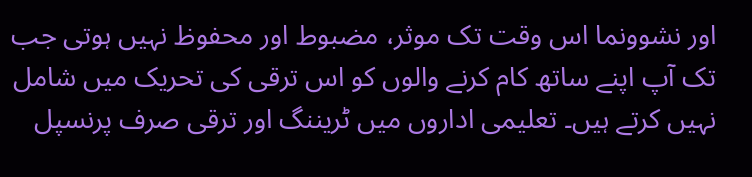اور نشوونما اس وقت تک موثر، مضبوط اور محفوظ نہیں ہوتی جب تک آپ اپنے ساتھ کام کرنے والوں کو اس ترقی کی تحریک میں شامل نہیں کرتے ہیں۔ تعلیمی اداروں میں ٹریننگ اور ترقی صرف پرنسپل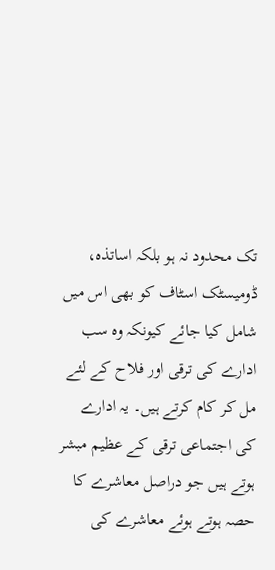تک محدود نہ ہو بلکہ اساتذہ، ڈومیسٹک اسٹاف کو بھی اس میں شامل کیا جائے کیونکہ وہ سب ادارے کی ترقی اور فلاح کے لئے مل کر کام کرتے ہیں۔ یہ ادارے کی اجتماعی ترقی کے عظیم مبشر ہوتے ہیں جو دراصل معاشرے کا حصہ ہوتے ہوئے معاشرے کی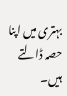بہتری میں اپنا حصہ ڈالتے ہیں۔